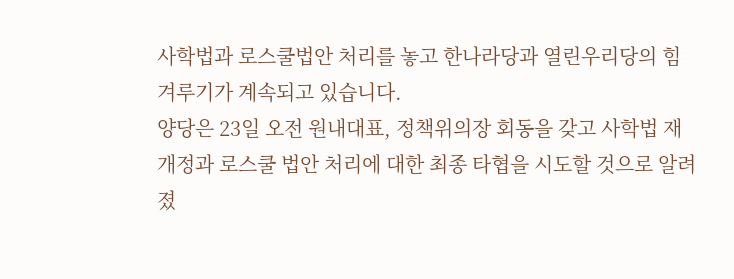사학법과 로스쿨법안 처리를 놓고 한나라당과 열린우리당의 힘겨루기가 계속되고 있습니다.
양당은 23일 오전 원내대표, 정책위의장 회동을 갖고 사학법 재개정과 로스쿨 법안 처리에 대한 최종 타협을 시도할 것으로 알려졌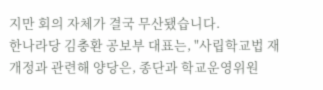지만 회의 자체가 결국 무산됐습니다.
한나라당 김충환 공보부 대표는, "사립학교법 재개정과 관련해 양당은, 종단과 학교운영위원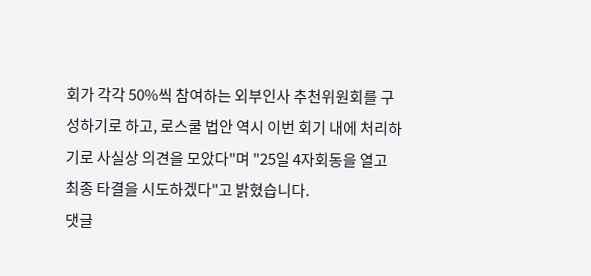회가 각각 50%씩 참여하는 외부인사 추천위원회를 구성하기로 하고, 로스쿨 법안 역시 이번 회기 내에 처리하기로 사실상 의견을 모았다"며 "25일 4자회동을 열고 최종 타결을 시도하겠다"고 밝혔습니다.
댓글